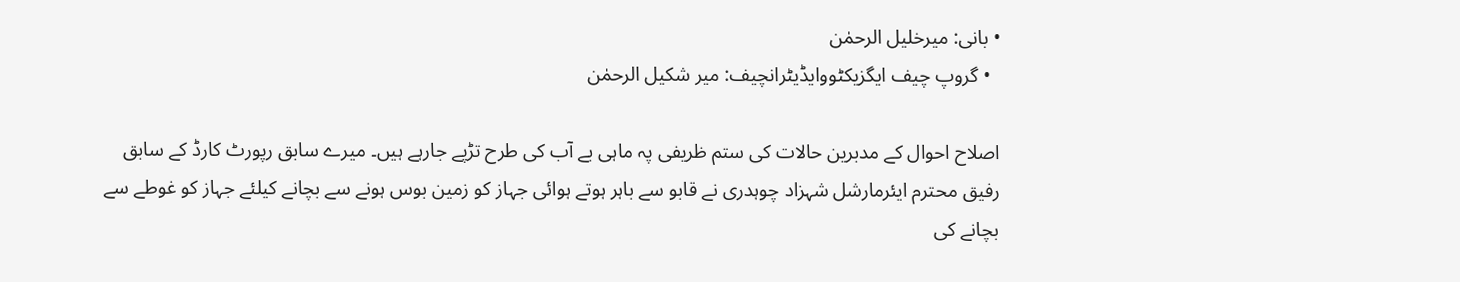• بانی: میرخلیل الرحمٰن
  • گروپ چیف ایگزیکٹووایڈیٹرانچیف: میر شکیل الرحمٰن

اصلاح احوال کے مدبرین حالات کی ستم ظریفی پہ ماہی بے آب کی طرح تڑپے جارہے ہیں۔ میرے سابق رپورٹ کارڈ کے سابق رفیق محترم ایئرمارشل شہزاد چوہدری نے قابو سے باہر ہوتے ہوائی جہاز کو زمین بوس ہونے سے بچانے کیلئے جہاز کو غوطے سے بچانے کی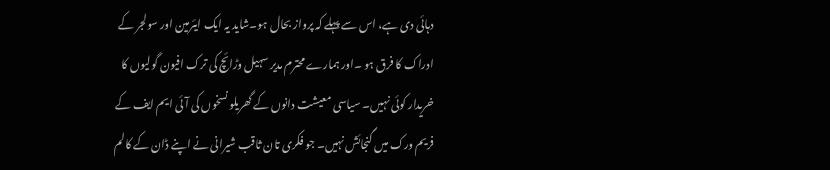دہائی دی ہے، اس سے پہلے کہ پرواز بحال ہو۔شاید یہ ایک ایئرمین اور سولجر کے ادراک کا فرق ہو ۔اور ہمارے محترم مدیر سہیل وڑائچ کی ترک افیون گولیوں کا خریدار کوئی نہیں۔ سیاسی معیشت دانوں کے گھریلو نسخوں کی آئی ایم ایف کے فریم ورک میں گنجائش نہیں۔ جو فکری تان ثاقب شیرانی نے اپنے ڈان کے کالم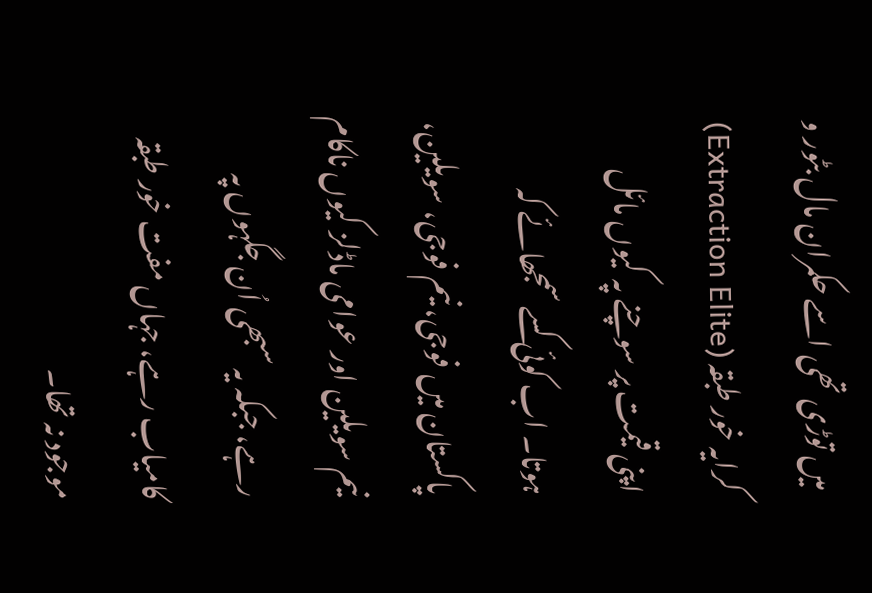میں توڑی تھی اسے حکمران مال بٹور و کرایہ خور طبقہ (Extraction Elite) اپنی قیمت پر سوچنے پہ کیوں مائل ہوتا۔ اب کوئی کسے سمجھائے کہ پاکستان میں فوجی، نیم فوجی، سویلین، نیم سویلین اور عوامی ماڈلز کیوں ناکام رہے، جبکہ یہ سبھی اُن جگہوں پہ کامیاب رہے، جہاں مفت خور طبقہ موجود نہ تھا۔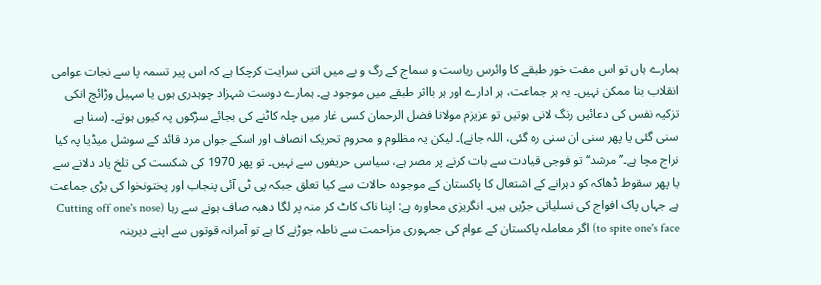ہمارے ہاں تو اس مفت خور طبقے کا وائرس ریاست و سماج کے رگ و پے میں اتنی سرایت کرچکا ہے کہ اس پیر تسمہ پا سے نجات عوامی انقلاب بنا ممکن نہیں۔ یہ ہر جماعت، ہر ادارے اور ہر بااثر طبقے میں موجود ہے۔ ہمارے دوست شہزاد چوہدری ہوں یا سہیل وڑائچ انکی تزکیہ نفس کی دعائیں رنگ لانی ہوتیں تو عزیزم مولانا فضل الرحمان کسی غار میں چلہ کاٹنے کی بجائے سڑکوں پہ کیوں ہوتے۔ (سنا ہے سنی گئی یا پھر سنی ان سنی رہ گئی، اللہ جانے)۔ لیکن یہ مظلوم و محروم تحریک انصاف اور اسکے جواں مرد قائد کے سوشل میڈیا پہ کیا نراج مچا ہے۔’’مرشد‘‘تو فوجی قیادت سے بات کرنے پر مصر ہے، سیاسی حریفوں سے نہیں۔ تو پھر 1970 کی شکست کی تلخ یاد دلانے سے یا پھر سقوط ڈھاکہ کو دہرانے کے اشتعال کا پاکستان کے موجودہ حالات سے کیا تعلق جبکہ پی ٹی آئی پنجاب اور پختونخوا کی بڑی جماعت ہے جہاں پاک افواج کی نسلیاتی جڑیں ہیں۔ انگریزی محاورہ ہے: اپنا ناک کاٹ کر منہ پر لگا دھبہ صاف ہونے سے رہا (Cutting off one's nose to spite one's face) اگر معاملہ پاکستان کے عوام کی جمہوری مزاحمت سے ناطہ جوڑنے کا ہے تو آمرانہ قوتوں سے اپنے دیرینہ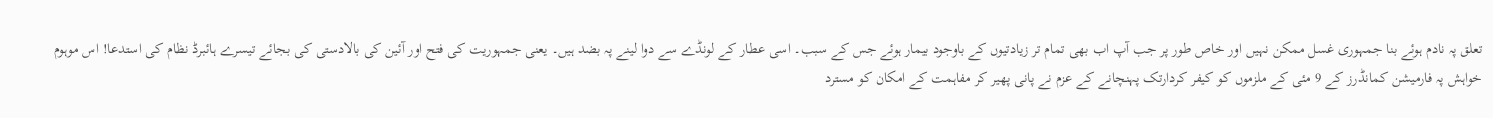تعلق پہ نادم ہوئے بنا جمہوری غسل ممکن نہیں اور خاص طور پر جب آپ اب بھی تمام تر زیادتیوں کے باوجود بیمار ہوئے جس کے سبب۔ اسی عطار کے لونڈے سے دوا لینے پہ بضد ہیں۔ یعنی جمہوریت کی فتح اور آئین کی بالادستی کی بجائے تیسرے ہائبرڈ نظام کی استدعا! اس موہوم خواہش پہ فارمیشن کمانڈرز کے 9 مئی کے ملزموں کو کیفر کردارتک پہنچانے کے عزم نے پانی پھیر کر مفاہمت کے امکان کو مسترد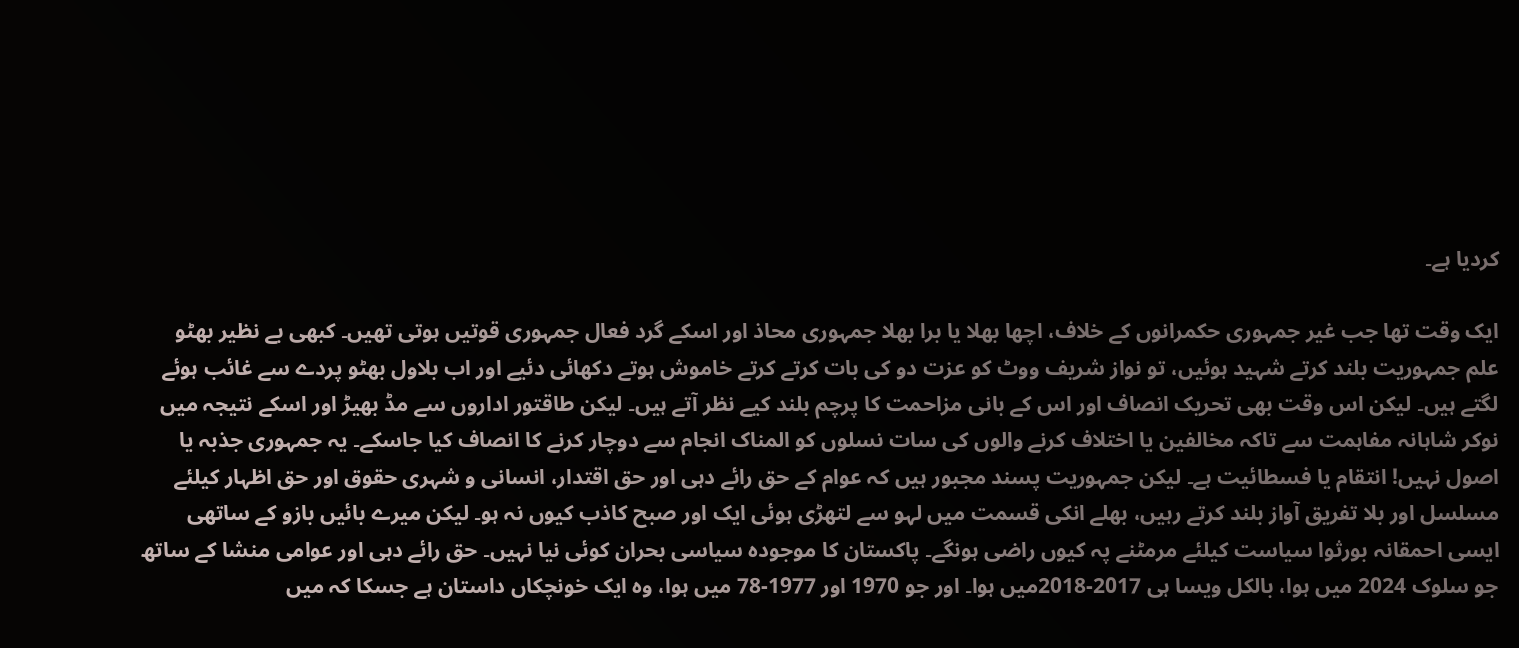کردیا ہے۔

ایک وقت تھا جب غیر جمہوری حکمرانوں کے خلاف، اچھا بھلا یا برا بھلا جمہوری محاذ اور اسکے گرد فعال جمہوری قوتیں ہوتی تھیں۔ کبھی بے نظیر بھٹو علم جمہوریت بلند کرتے شہید ہوئیں، تو نواز شریف ووٹ کو عزت دو کی بات کرتے کرتے خاموش ہوتے دکھائی دئیے اور اب بلاول بھٹو پردے سے غائب ہوئے لگتے ہیں۔ لیکن اس وقت بھی تحریک انصاف اور اس کے بانی مزاحمت کا پرچم بلند کیے نظر آتے ہیں۔ لیکن طاقتور اداروں سے مڈ بھیڑ اور اسکے نتیجہ میں نوکر شاہانہ مفاہمت سے تاکہ مخالفین یا اختلاف کرنے والوں کی سات نسلوں کو المناک انجام سے دوچار کرنے کا انصاف کیا جاسکے۔ یہ جمہوری جذبہ یا اصول نہیں! انتقام یا فسطائیت ہے۔ لیکن جمہوریت پسند مجبور ہیں کہ عوام کے حق رائے دہی اور حق اقتدار، انسانی و شہری حقوق اور حق اظہار کیلئے مسلسل اور بلا تفریق آواز بلند کرتے رہیں، بھلے انکی قسمت میں لہو سے لتھڑی ہوئی ایک اور صبح کاذب کیوں نہ ہو۔ لیکن میرے بائیں بازو کے ساتھی ایسی احمقانہ بورثوا سیاست کیلئے مرمٹنے پہ کیوں راضی ہونگے۔ پاکستان کا موجودہ سیاسی بحران کوئی نیا نہیں۔ حق رائے دہی اور عوامی منشا کے ساتھ جو سلوک 2024 میں ہوا، بالکل ویسا ہی 2017-2018میں ہوا۔ اور جو 1970 اور 1977-78 میں ہوا، وہ ایک خونچکاں داستان ہے جسکا کہ میں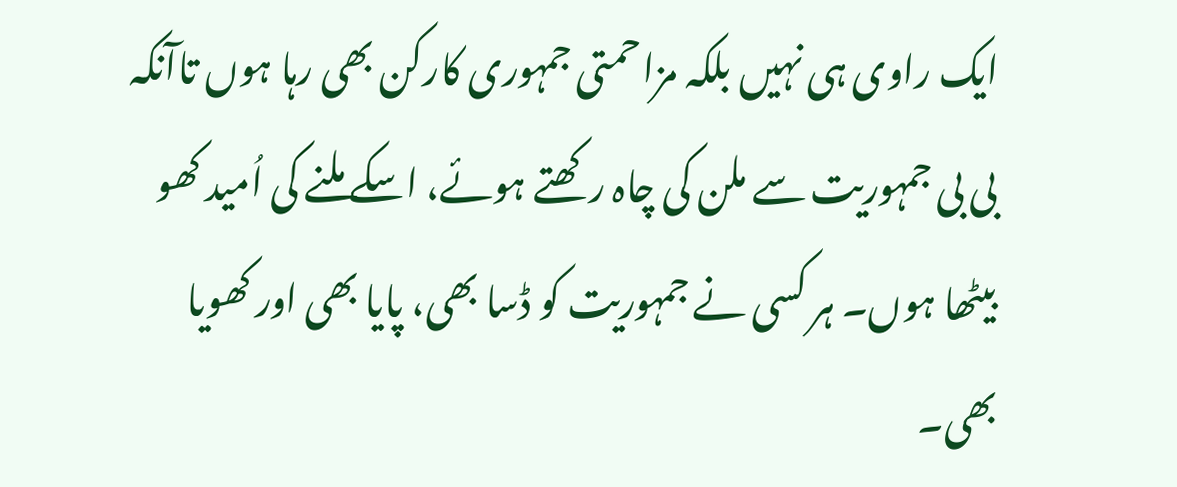ایک راوی ہی نہیں بلکہ مزاحمتی جمہوری کارکن بھی رہا ہوں تاآنکہ بی بی جمہوریت سے ملن کی چاہ رکھتے ہوئے، اسکے ملنے کی اُمید کھو بیٹھا ہوں۔ ہر کسی نے جمہوریت کو ڈسا بھی، پایا بھی اور کھویا بھی۔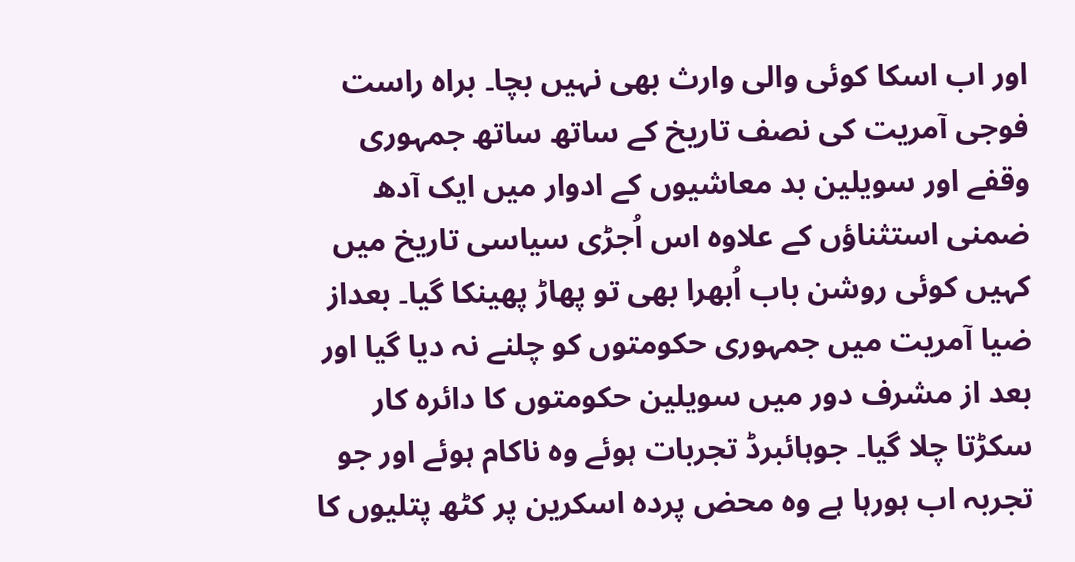اور اب اسکا کوئی والی وارث بھی نہیں بچا۔ براہ راست فوجی آمریت کی نصف تاریخ کے ساتھ ساتھ جمہوری وقفے اور سویلین بد معاشیوں کے ادوار میں ایک آدھ ضمنی استثناؤں کے علاوہ اس اُجڑی سیاسی تاریخ میں کہیں کوئی روشن باب اُبھرا بھی تو پھاڑ پھینکا گیا۔ بعداز ضیا آمریت میں جمہوری حکومتوں کو چلنے نہ دیا گیا اور بعد از مشرف دور میں سویلین حکومتوں کا دائرہ کار سکڑتا چلا گیا۔ جوہائبرڈ تجربات ہوئے وہ ناکام ہوئے اور جو تجربہ اب ہورہا ہے وہ محض پردہ اسکرین پر کٹھ پتلیوں کا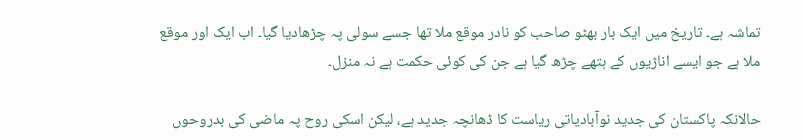تماشہ ہے۔ تاریخ میں ایک بار بھٹو صاحب کو نادر موقع ملا تھا جسے سولی پہ چڑھادیا گیا۔ اب ایک اور موقع ملا ہے جو ایسے اناڑیوں کے ہتھے چڑھ گیا ہے جن کی کوئی حکمت ہے نہ منزل۔

حالانکہ پاکستان کی جدید نوآبادیاتی ریاست کا ڈھانچہ جدید ہے، لیکن اسکی روح پہ ماضی کی بدروحوں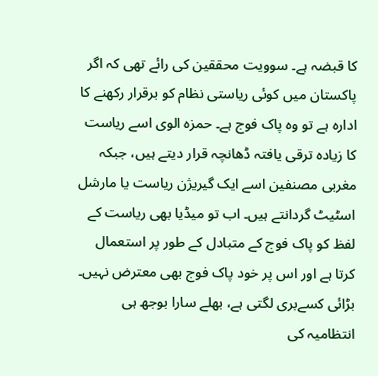کا قبضہ ہے۔ سوویت محققین کی رائے تھی کہ اگر پاکستان میں کوئی ریاستی نظام کو برقرار رکھنے کا ادارہ ہے تو وہ پاک فوج ہے۔ حمزہ الوی اسے ریاست کا زیادہ ترقی یافتہ ڈھانچہ قرار دیتے ہیں، جبکہ مغربی مصنفین اسے ایک گیریژن ریاست یا مارشل اسٹیٹ گردانتے ہیں۔ اب تو میڈیا بھی ریاست کے لفظ کو پاک فوج کے متبادل کے طور پر استعمال کرتا ہے اور اس پر خود پاک فوج بھی معترض نہیں۔ بڑائی کسےبری لگتی ہے، بھلے سارا بوجھ ہی انتظامیہ کی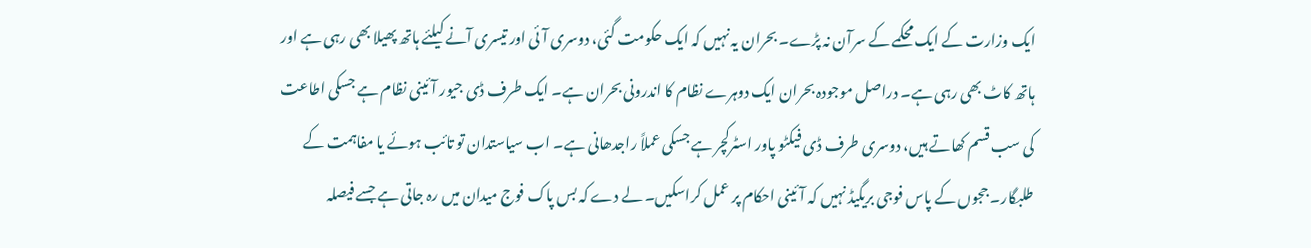ایک وزارت کے ایک محکمے کے سرآن نہ پڑے۔ بحران یہ نہیں کہ ایک حکومت گئی، دوسری آئی اور تیسری آنے کیلئے ہاتھ پھیلا بھی رہی ہے اور ہاتھ کاٹ بھی رہی ہے۔ دراصل موجودہ بحران ایک دوہرے نظام کا اندرونی بحران ہے۔ ایک طرف ڈی جیور آئینی نظام ہے جسکی اطاعت کی سب قسم کھاتے ہیں، دوسری طرف ڈی فیکٹو پاور اسٹرکچر ہے جسکی عملاً راجدھانی ہے۔ اب سیاستدان تو تائب ہوئے یا مفاہمت کے طلبگار۔ ججوں کے پاس فوجی بریگیڈ نہیں کہ آئینی احکام پر عمل کراسکیں۔ لے دے کہ بس پاک فوج میدان میں رہ جاتی ہے جسے فیصلہ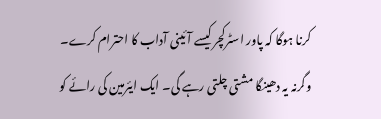کرنا ہوگا کہ پاور اسٹرکچر کیسے آئینی آداب کا احترام کرے۔ وگرنہ یہ دھینگا مشتی چلتی رہے گی۔ ایک ایئرمین کی رائے کو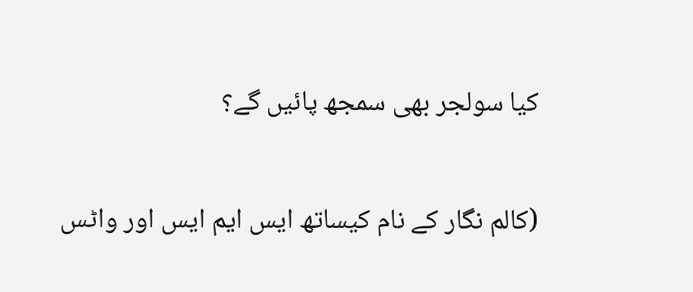کیا سولجر بھی سمجھ پائیں گے؟

(کالم نگار کے نام کیساتھ ایس ایم ایس اور واٹس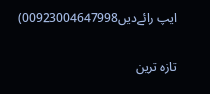ایپ رائےدیں00923004647998)

تازہ ترین